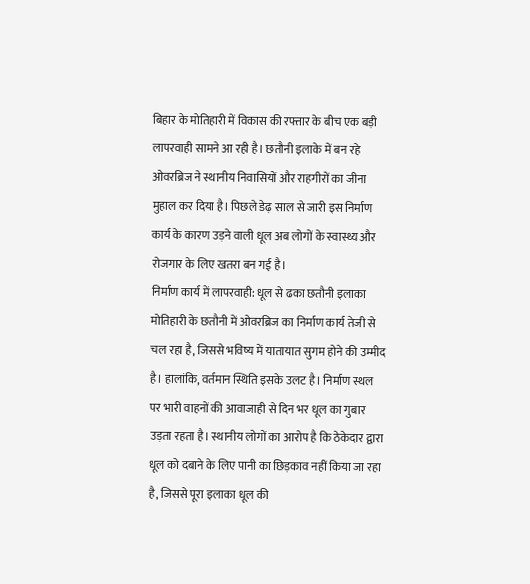बिहार के मोतिहारी में विकास की रफ्तार के बीच एक बड़ी लापरवाही सामने आ रही है। छतौनी इलाके में बन रहे ओवरब्रिज ने स्थानीय निवासियों और राहगीरों का जीना मुहाल कर दिया है। पिछले डेढ़ साल से जारी इस निर्माण कार्य के कारण उड़ने वाली धूल अब लोगों के स्वास्थ्य और रोजगार के लिए खतरा बन गई है।
निर्माण कार्य में लापरवाही: धूल से ढका छतौनी इलाका
मोतिहारी के छतौनी में ओवरब्रिज का निर्माण कार्य तेजी से चल रहा है, जिससे भविष्य में यातायात सुगम होने की उम्मीद है। हालांकि, वर्तमान स्थिति इसके उलट है। निर्माण स्थल पर भारी वाहनों की आवाजाही से दिन भर धूल का गुबार उड़ता रहता है। स्थानीय लोगों का आरोप है कि ठेकेदार द्वारा धूल को दबाने के लिए पानी का छिड़काव नहीं किया जा रहा है, जिससे पूरा इलाका धूल की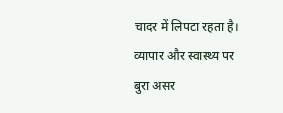चादर में लिपटा रहता है।
व्यापार और स्वास्थ्य पर बुरा असर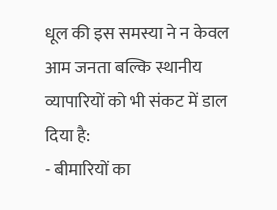धूल की इस समस्या ने न केवल आम जनता बल्कि स्थानीय व्यापारियों को भी संकट में डाल दिया है:
- बीमारियों का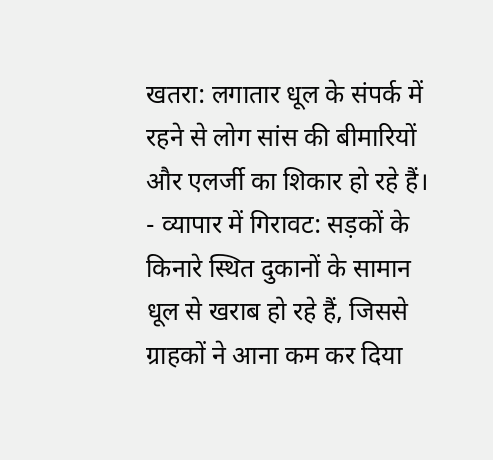खतरा: लगातार धूल के संपर्क में रहने से लोग सांस की बीमारियों और एलर्जी का शिकार हो रहे हैं।
- व्यापार में गिरावट: सड़कों के किनारे स्थित दुकानों के सामान धूल से खराब हो रहे हैं, जिससे ग्राहकों ने आना कम कर दिया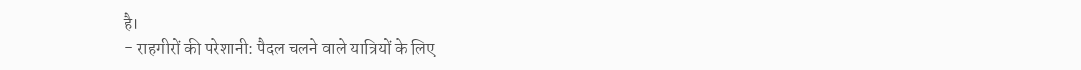है।
- राहगीरों की परेशानी: पैदल चलने वाले यात्रियों के लिए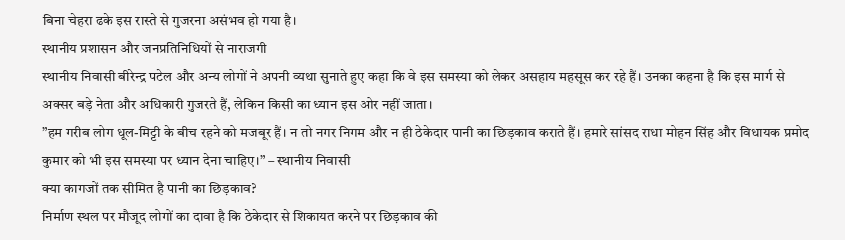बिना चेहरा ढके इस रास्ते से गुजरना असंभव हो गया है।
स्थानीय प्रशासन और जनप्रतिनिधियों से नाराजगी
स्थानीय निवासी बीरेन्द्र पटेल और अन्य लोगों ने अपनी व्यथा सुनाते हुए कहा कि वे इस समस्या को लेकर असहाय महसूस कर रहे हैं। उनका कहना है कि इस मार्ग से अक्सर बड़े नेता और अधिकारी गुजरते हैं, लेकिन किसी का ध्यान इस ओर नहीं जाता।
”हम गरीब लोग धूल-मिट्टी के बीच रहने को मजबूर हैं। न तो नगर निगम और न ही ठेकेदार पानी का छिड़काव कराते हैं। हमारे सांसद राधा मोहन सिंह और विधायक प्रमोद कुमार को भी इस समस्या पर ध्यान देना चाहिए।” – स्थानीय निवासी
क्या कागजों तक सीमित है पानी का छिड़काव?
निर्माण स्थल पर मौजूद लोगों का दावा है कि ठेकेदार से शिकायत करने पर छिड़काव की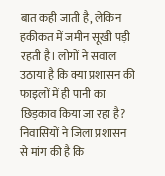बात कही जाती है, लेकिन हकीकत में जमीन सूखी पड़ी रहती है। लोगों ने सवाल उठाया है कि क्या प्रशासन की फाइलों में ही पानी का छिड़काव किया जा रहा है? निवासियों ने जिला प्रशासन से मांग की है कि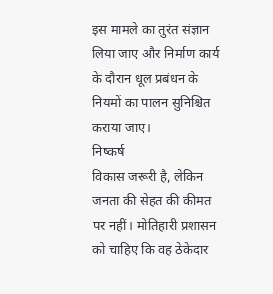इस मामले का तुरंत संज्ञान लिया जाए और निर्माण कार्य के दौरान धूल प्रबंधन के नियमों का पालन सुनिश्चित कराया जाए।
निष्कर्ष
विकास जरूरी है, लेकिन जनता की सेहत की कीमत पर नहीं। मोतिहारी प्रशासन को चाहिए कि वह ठेकेदार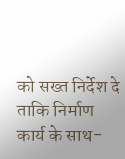को सख्त निर्देश दे ताकि निर्माण कार्य के साथ-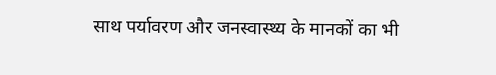साथ पर्यावरण और जनस्वास्थ्य के मानकों का भी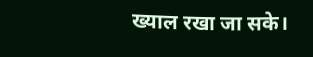ख्याल रखा जा सके।